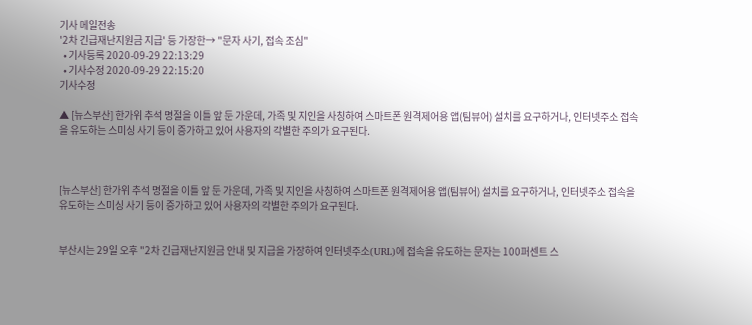기사 메일전송
'2차 긴급재난지원금 지급' 등 가장한→ "문자 사기, 접속 조심"
  • 기사등록 2020-09-29 22:13:29
  • 기사수정 2020-09-29 22:15:20
기사수정

▲ [뉴스부산] 한가위 추석 명절을 이틀 앞 둔 가운데, 가족 및 지인을 사칭하여 스마트폰 원격제어용 앱(팀뷰어) 설치를 요구하거나, 인터넷주소 접속을 유도하는 스미싱 사기 등이 증가하고 있어 사용자의 각별한 주의가 요구된다.



[뉴스부산] 한가위 추석 명절을 이틀 앞 둔 가운데, 가족 및 지인을 사칭하여 스마트폰 원격제어용 앱(팀뷰어) 설치를 요구하거나, 인터넷주소 접속을 유도하는 스미싱 사기 등이 증가하고 있어 사용자의 각별한 주의가 요구된다.


부산시는 29일 오후 "2차 긴급재난지원금 안내 및 지급을 가장하여 인터넷주소(URL)에 접속을 유도하는 문자는 100퍼센트 스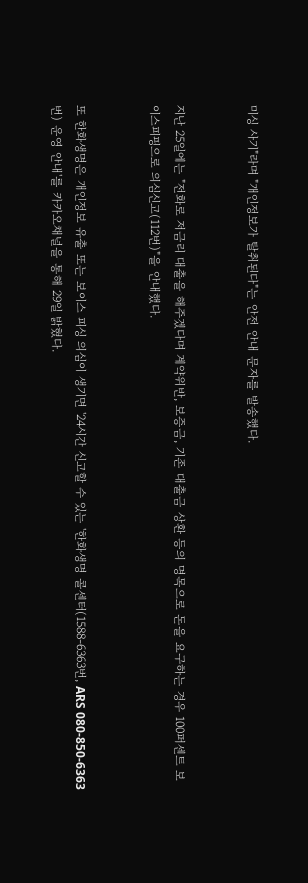미싱 사기"라며 "개인정보가 탈취된다"는 안전 안내 문자를 발송했다.


지난 25일에는 "전화로 저금리 대출을 해주겠다며 계약위반, 보증금, 기존 대출금 상환 등의 명목으로 돈을 요구하는 경우 100퍼센트 보이스피핑으로 의심신고(112번)"을 안내했다.


또 한화생명은 개인정보 유출 또는 보이스 피싱 의심이 생기면 '24시간 신고할 수 있는 '한화생명 콜센터(1588-6363번, ARS 080-850-6363번) 운영 안내'를 카카오채널을 통해 29일 밝혔다.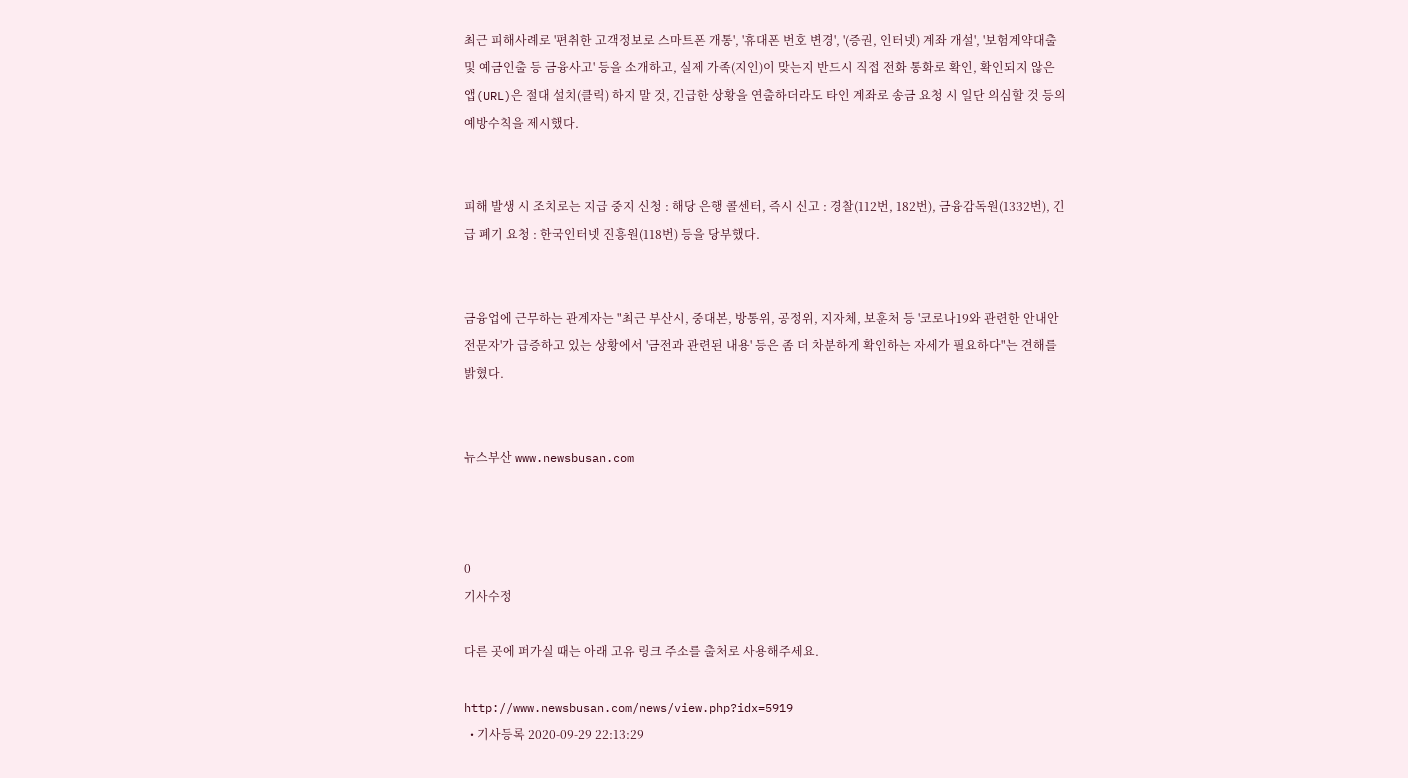최근 피해사례로 '편취한 고객정보로 스마트폰 개통', '휴대폰 번호 변경', '(증권, 인터넷) 계좌 개설', '보험계약대출 및 예금인출 등 금융사고' 등을 소개하고, 실제 가족(지인)이 맞는지 반드시 직접 전화 통화로 확인, 확인되지 않은 앱(URL)은 절대 설치(클릭) 하지 말 것, 긴급한 상황을 연출하더라도 타인 계좌로 송금 요청 시 일단 의심할 것 등의 예방수칙을 제시했다.


피해 발생 시 조치로는 지급 중지 신청 : 해당 은행 콜센터, 즉시 신고 : 경찰(112번, 182번), 금융감독원(1332번), 긴급 폐기 요청 : 한국인터넷 진흥원(118번) 등을 당부했다.


금융업에 근무하는 관계자는 "최근 부산시, 중대본, 방통위, 공정위, 지자체, 보훈처 등 '코로나19와 관련한 안내안전문자'가 급증하고 있는 상황에서 '금전과 관련된 내용' 등은 좀 더 차분하게 확인하는 자세가 필요하다"는 견해를 밝혔다.


뉴스부산 www.newsbusan.com



0
기사수정

다른 곳에 퍼가실 때는 아래 고유 링크 주소를 출처로 사용해주세요.

http://www.newsbusan.com/news/view.php?idx=5919
  • 기사등록 2020-09-29 22:13:29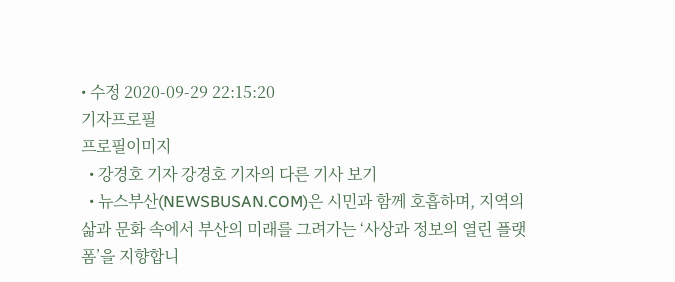• 수정 2020-09-29 22:15:20
기자프로필
프로필이미지
  • 강경호 기자 강경호 기자의 다른 기사 보기
  • 뉴스부산(NEWSBUSAN.COM)은 시민과 함께 호흡하며, 지역의 삶과 문화 속에서 부산의 미래를 그려가는 ‘사상과 정보의 열린 플랫폼’을 지향합니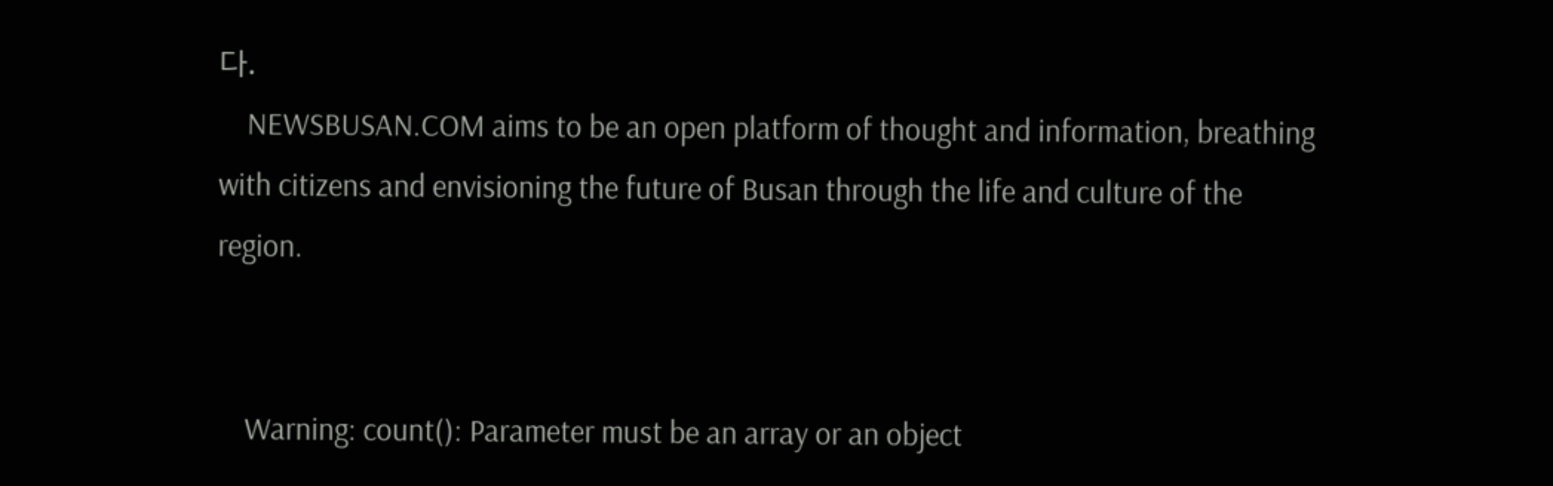다.
    NEWSBUSAN.COM aims to be an open platform of thought and information, breathing with citizens and envisioning the future of Busan through the life and culture of the region.


    Warning: count(): Parameter must be an array or an object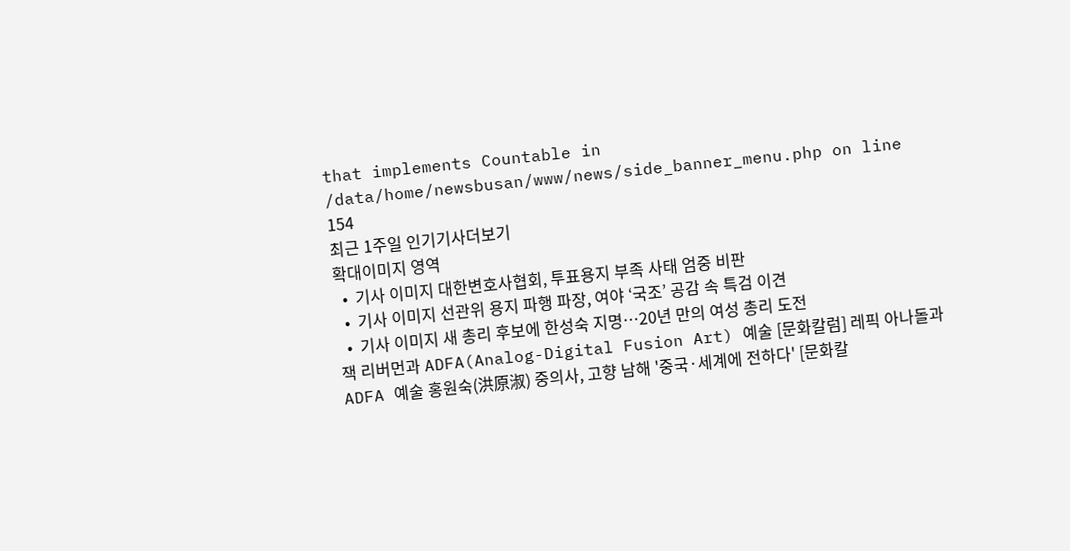that implements Countable in /data/home/newsbusan/www/news/side_banner_menu.php on line 154
최근 1주일 인기기사더보기
확대이미지 영역
  •  기사 이미지 대한변호사협회, 투표용지 부족 사태 엄중 비판
  •  기사 이미지 선관위 용지 파행 파장, 여야 ‘국조’ 공감 속 특검 이견
  •  기사 이미지 새 총리 후보에 한성숙 지명…20년 만의 여성 총리 도전
잭 리버먼과 ADFA(Analog-Digital Fusion Art) 예술 [문화칼럼] 레픽 아나돌과 ADFA 예술 홍원숙(洪原淑) 중의사, 고향 남해 '중국·세계에 전하다' [문화칼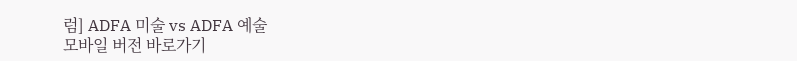럼] ADFA 미술 vs ADFA 예술
모바일 버전 바로가기